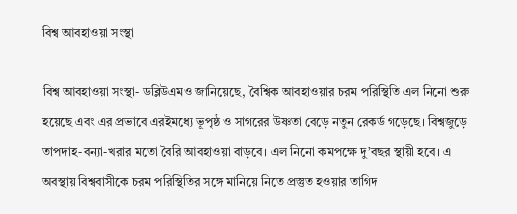বিশ্ব আবহাওয়া সংস্থা

বিশ্ব আবহাওয়া সংস্থা- ডব্লিউএমও জানিয়েছে, বৈশ্বিক আবহাওয়ার চরম পরিস্থিতি এল নিনো শুরু হয়েছে এবং এর প্রভাবে এরইমধ্যে ভূপৃষ্ঠ ও সাগরের উষ্ণতা বেড়ে নতুন রেকর্ড গড়েছে। বিশ্বজুড়ে তাপদাহ-বন্যা-খরার মতো বৈরি আবহাওয়া বাড়বে। এল নিনো কমপক্ষে দু’বছর স্থায়ী হবে। এ অবস্থায় বিশ্ববাসীকে চরম পরিস্থিতির সঙ্গে মানিয়ে নিতে প্রস্তুত হওয়ার তাগিদ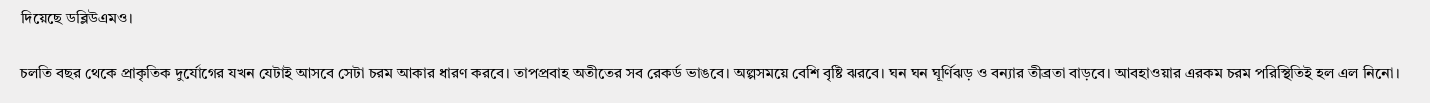দিয়েছে ডব্লিউএমও।

চলতি বছর থেকে প্রাকৃতিক দুর্যোগের যখন যেটাই আসবে সেটা চরম আকার ধারণ করবে। তাপপ্রবাহ অতীতের সব রেকর্ড ভাঙবে। অল্পসময়ে বেশি বৃষ্টি ঝরবে। ঘন ঘন ঘূর্ণিঝড় ও বন্যার তীব্রতা বাড়বে। আবহাওয়ার এরকম চরম পরিস্থিতিই হল এল নিনো।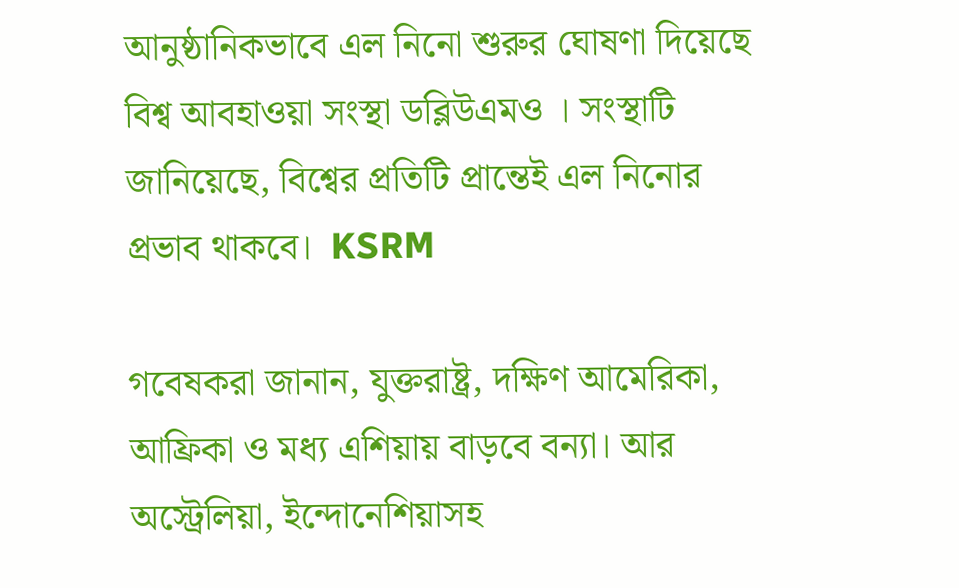আনুষ্ঠানিকভাবে এল নিনো শুরুর ঘোষণা দিয়েছে বিশ্ব আবহাওয়া সংস্থা ডব্লিউএমও । সংস্থাটি জানিয়েছে, বিশ্বের প্রতিটি প্রান্তেই এল নিনোর প্রভাব থাকবে।  KSRM

গবেষকরা জানান, যুক্তরাষ্ট্র, দক্ষিণ আমেরিকা, আফ্রিকা ও মধ্য এশিয়ায় বাড়বে বন্যা। আর অস্ট্রেলিয়া, ইন্দোনেশিয়াসহ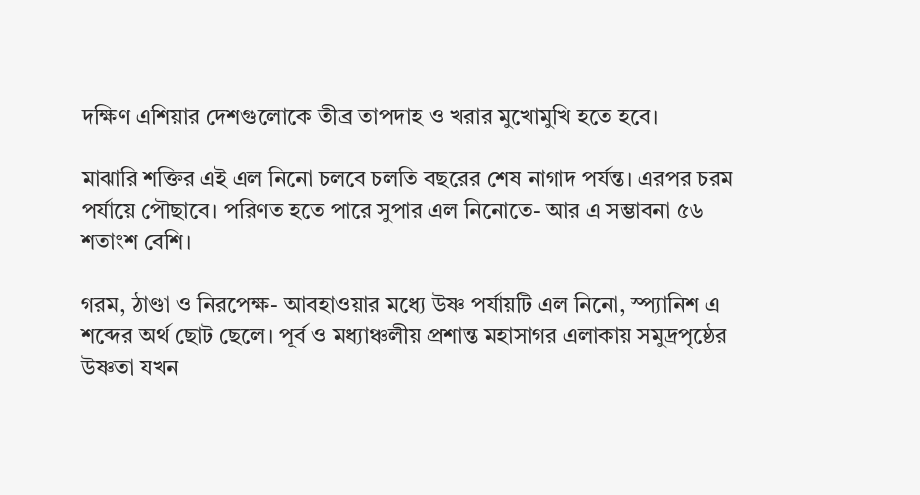দক্ষিণ এশিয়ার দেশগুলোকে তীব্র তাপদাহ ও খরার মুখোমুখি হতে হবে।

মাঝারি শক্তির এই এল নিনো চলবে চলতি বছরের শেষ নাগাদ পর্যন্ত। এরপর চরম পর্যায়ে পৌছাবে। পরিণত হতে পারে সুপার এল নিনোতে- আর এ সম্ভাবনা ৫৬ শতাংশ বেশি।

গরম, ঠাণ্ডা ও নিরপেক্ষ- আবহাওয়ার মধ্যে উষ্ণ পর্যায়টি এল নিনো, স্প্যানিশ এ শব্দের অর্থ ছোট ছেলে। পূর্ব ও মধ্যাঞ্চলীয় প্রশান্ত মহাসাগর এলাকায় সমুদ্রপৃষ্ঠের উষ্ণতা যখন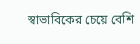স্বাভাবিকের চেয়ে বেশি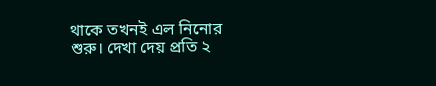থাকে তখনই এল নিনোর শুরু। দেখা দেয় প্রতি ২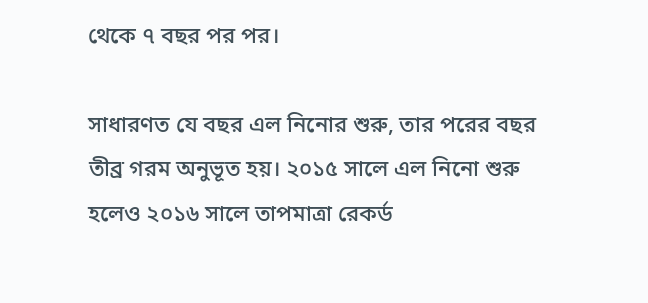থেকে ৭ বছর পর পর।

সাধারণত যে বছর এল নিনোর শুরু, তার পরের বছর তীব্র গরম অনুভূত হয়। ২০১৫ সালে এল নিনো শুরু হলেও ২০১৬ সালে তাপমাত্রা রেকর্ড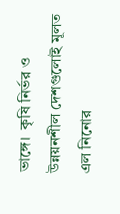ভাঙ্গে।  কৃষি নির্ভর ও উন্নয়নশীল দেশগুলোই মূলত এল নিনোর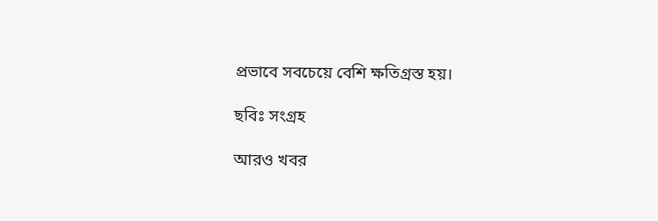প্রভাবে সবচেয়ে বেশি ক্ষতিগ্রস্ত হয়।

ছবিঃ সংগ্রহ

আরও খবর